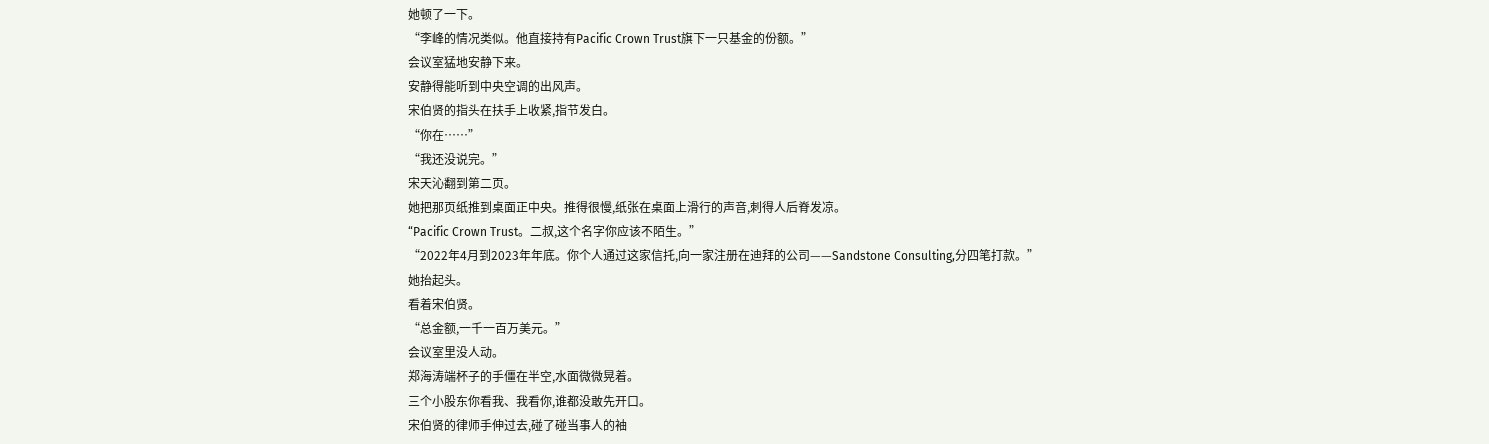她顿了一下。
“李峰的情况类似。他直接持有Pacific Crown Trust旗下一只基金的份额。”
会议室猛地安静下来。
安静得能听到中央空调的出风声。
宋伯贤的指头在扶手上收紧,指节发白。
“你在……”
“我还没说完。”
宋天沁翻到第二页。
她把那页纸推到桌面正中央。推得很慢,纸张在桌面上滑行的声音,刺得人后脊发凉。
“Pacific Crown Trust。二叔,这个名字你应该不陌生。”
“2022年4月到2023年年底。你个人通过这家信托,向一家注册在迪拜的公司——Sandstone Consulting,分四笔打款。”
她抬起头。
看着宋伯贤。
“总金额,一千一百万美元。”
会议室里没人动。
郑海涛端杯子的手僵在半空,水面微微晃着。
三个小股东你看我、我看你,谁都没敢先开口。
宋伯贤的律师手伸过去,碰了碰当事人的袖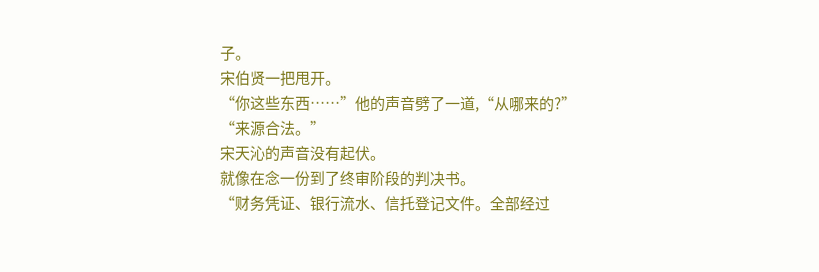子。
宋伯贤一把甩开。
“你这些东西……”他的声音劈了一道,“从哪来的?”
“来源合法。”
宋天沁的声音没有起伏。
就像在念一份到了终审阶段的判决书。
“财务凭证、银行流水、信托登记文件。全部经过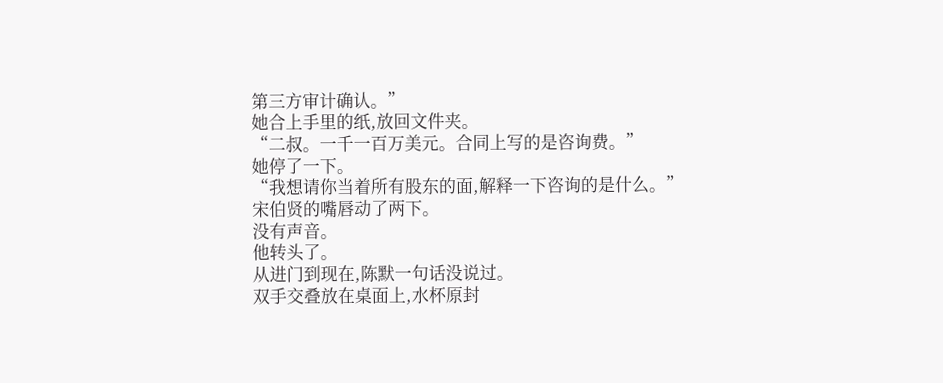第三方审计确认。”
她合上手里的纸,放回文件夹。
“二叔。一千一百万美元。合同上写的是咨询费。”
她停了一下。
“我想请你当着所有股东的面,解释一下咨询的是什么。”
宋伯贤的嘴唇动了两下。
没有声音。
他转头了。
从进门到现在,陈默一句话没说过。
双手交叠放在桌面上,水杯原封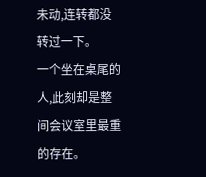未动,连转都没转过一下。
一个坐在桌尾的人,此刻却是整间会议室里最重的存在。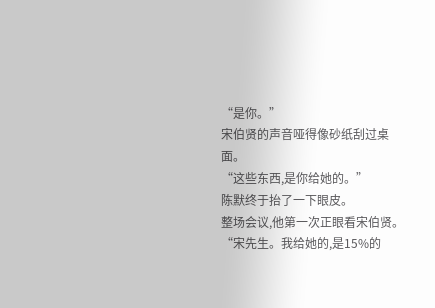“是你。”
宋伯贤的声音哑得像砂纸刮过桌面。
“这些东西,是你给她的。”
陈默终于抬了一下眼皮。
整场会议,他第一次正眼看宋伯贤。
“宋先生。我给她的,是15%的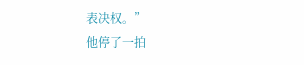表决权。”
他停了一拍